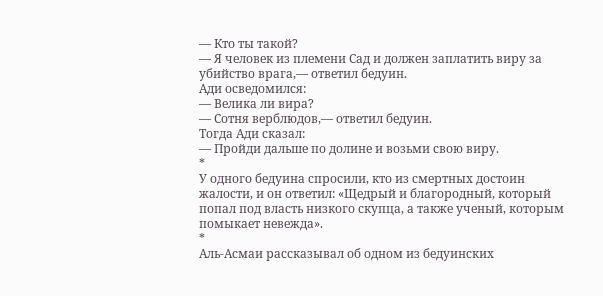— Кто ты такой?
— Я человек из племени Сад и должен заплатить виру за убийство врага,— ответил бедуин.
Ади осведомился:
— Велика ли вира?
— Сотня верблюдов,— ответил бедуин.
Тогда Ади сказал:
— Пройди дальше по долине и возьми свою виру.
*
У одного бедуина спросили, кто из смертных достоин жалости, и он ответил: «Щедрый и благородный, который попал под власть низкого скупца, а также ученый, которым помыкает невежда».
*
Аль-Асмаи рассказывал об одном из бедуинских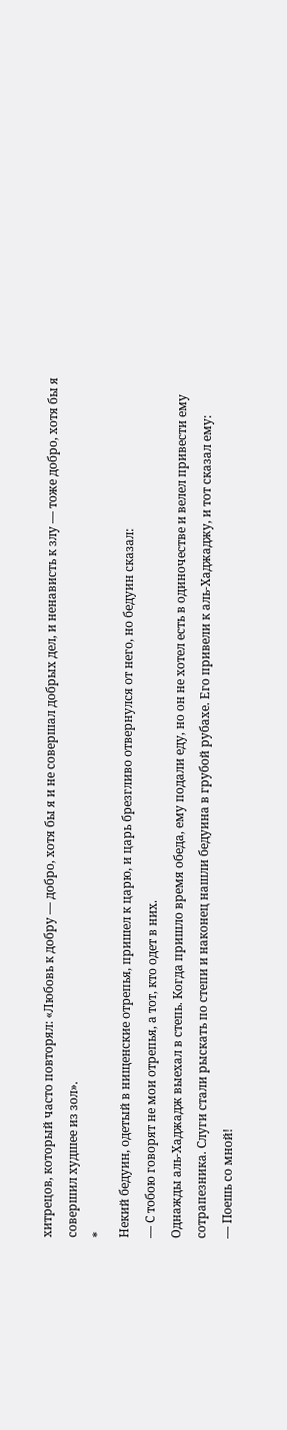хитрецов, который часто повторял: «Любовь к добру — добро, хотя бы я и не совершал добрых дел, и ненависть к злу — тоже добро, хотя бы я совершил худшее из зол».
*
Некий бедуин, одетый в нищенские отрепья, пришел к царю, и царь брезгливо отвернулся от него, но бедуин сказал:
— С тобою говорят не мои отрепья, а тот, кто одет в них.
Однажды аль-Хаджадж выехал в степь. Когда пришло время обеда, ему подали еду, но он не хотел есть в одиночестве и велел привести ему сотрапезника. Слуги стали рыскать по степи и наконец нашли бедуина в грубой рубахе. Его привели к аль-Хаджаджу, и тот сказал ему:
— Поешь со мной!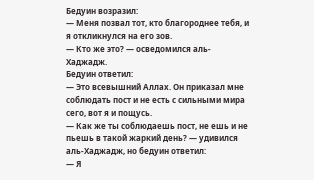Бедуин возразил:
— Меня позвал тот, кто благороднее тебя, и я откликнулся на его зов.
— Кто же это? — осведомился аль-Хаджадж.
Бедуин ответил:
— Это всевышний Аллах. Он приказал мне соблюдать пост и не есть с сильными мира сего, вот я и пощусь.
— Как же ты соблюдаешь пост, не ешь и не пьешь в такой жаркий день? — удивился аль-Хаджадж, но бедуин ответил:
— Я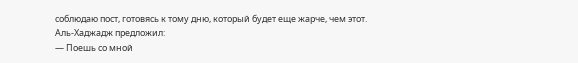соблюдаю пост, готовясь к тому дню, который будет еще жарче, чем этот.
Аль-Хаджадж предложил:
— Поешь со мной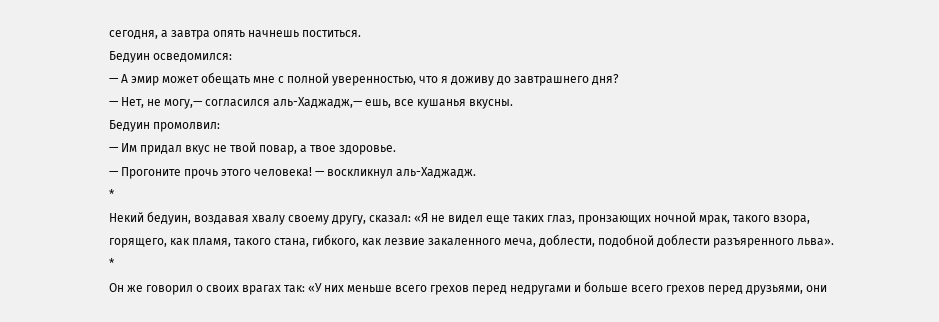сегодня, а завтра опять начнешь поститься.
Бедуин осведомился:
— А эмир может обещать мне с полной уверенностью, что я доживу до завтрашнего дня?
— Нет, не могу,— согласился аль-Хаджадж,— ешь, все кушанья вкусны.
Бедуин промолвил:
— Им придал вкус не твой повар, а твое здоровье.
— Прогоните прочь этого человека! — воскликнул аль-Хаджадж.
*
Некий бедуин, воздавая хвалу своему другу, сказал: «Я не видел еще таких глаз, пронзающих ночной мрак, такого взора, горящего, как пламя, такого стана, гибкого, как лезвие закаленного меча, доблести, подобной доблести разъяренного льва».
*
Он же говорил о своих врагах так: «У них меньше всего грехов перед недругами и больше всего грехов перед друзьями, они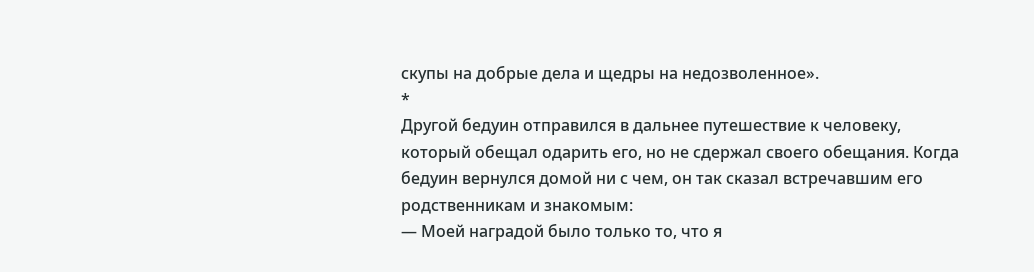скупы на добрые дела и щедры на недозволенное».
*
Другой бедуин отправился в дальнее путешествие к человеку, который обещал одарить его, но не сдержал своего обещания. Когда бедуин вернулся домой ни с чем, он так сказал встречавшим его родственникам и знакомым:
— Моей наградой было только то, что я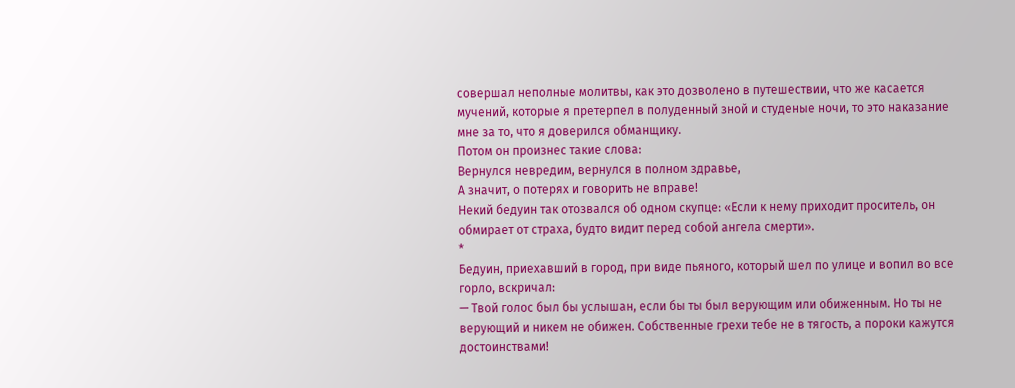совершал неполные молитвы, как это дозволено в путешествии, что же касается мучений, которые я претерпел в полуденный зной и студеные ночи, то это наказание мне за то, что я доверился обманщику.
Потом он произнес такие слова:
Вернулся невредим, вернулся в полном здравье,
А значит, о потерях и говорить не вправе!
Некий бедуин так отозвался об одном скупце: «Если к нему приходит проситель, он обмирает от страха, будто видит перед собой ангела смерти».
*
Бедуин, приехавший в город, при виде пьяного, который шел по улице и вопил во все горло, вскричал:
— Твой голос был бы услышан, если бы ты был верующим или обиженным. Но ты не верующий и никем не обижен. Собственные грехи тебе не в тягость, а пороки кажутся достоинствами!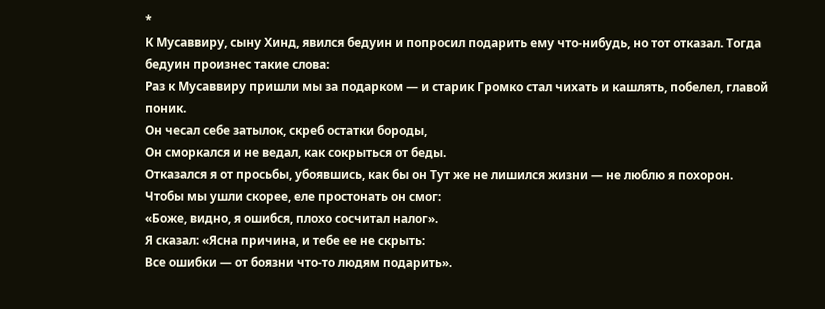*
К Мусаввиру, сыну Хинд, явился бедуин и попросил подарить ему что-нибудь, но тот отказал. Тогда бедуин произнес такие слова:
Раз к Мусаввиру пришли мы за подарком — и старик Громко стал чихать и кашлять, побелел, главой поник.
Он чесал себе затылок, скреб остатки бороды,
Он сморкался и не ведал, как сокрыться от беды.
Отказался я от просьбы, убоявшись, как бы он Тут же не лишился жизни — не люблю я похорон.
Чтобы мы ушли скорее, еле простонать он смог:
«Боже, видно, я ошибся, плохо сосчитал налог».
Я сказал: «Ясна причина, и тебе ее не скрыть:
Все ошибки — от боязни что-то людям подарить».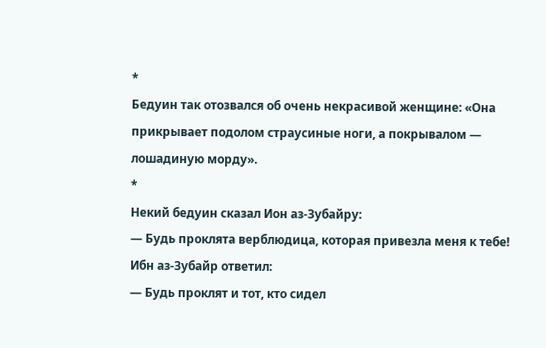*
Бедуин так отозвался об очень некрасивой женщине: «Она прикрывает подолом страусиные ноги, а покрывалом — лошадиную морду».
*
Некий бедуин сказал Ион аз-Зубайру:
— Будь проклята верблюдица, которая привезла меня к тебе!
Ибн аз-Зубайр ответил:
— Будь проклят и тот, кто сидел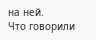на ней.
Что говорили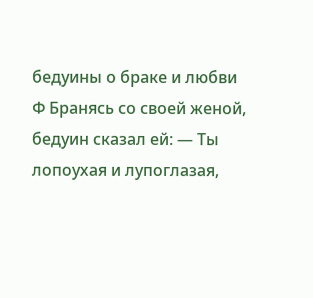бедуины о браке и любви
Ф Бранясь со своей женой, бедуин сказал ей: — Ты лопоухая и лупоглазая,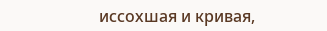иссохшая и кривая,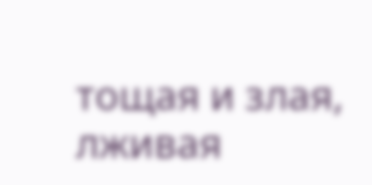тощая и злая, лживая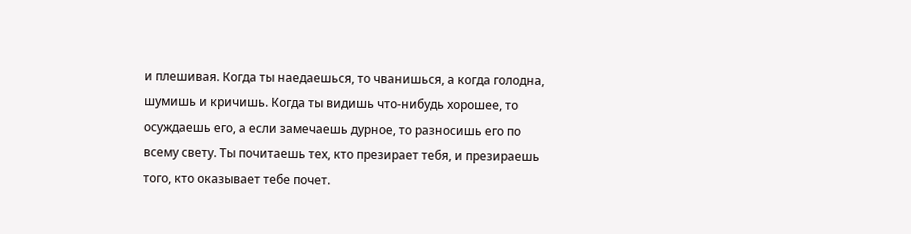и плешивая. Когда ты наедаешься, то чванишься, а когда голодна, шумишь и кричишь. Когда ты видишь что-нибудь хорошее, то осуждаешь его, а если замечаешь дурное, то разносишь его по всему свету. Ты почитаешь тех, кто презирает тебя, и презираешь того, кто оказывает тебе почет.